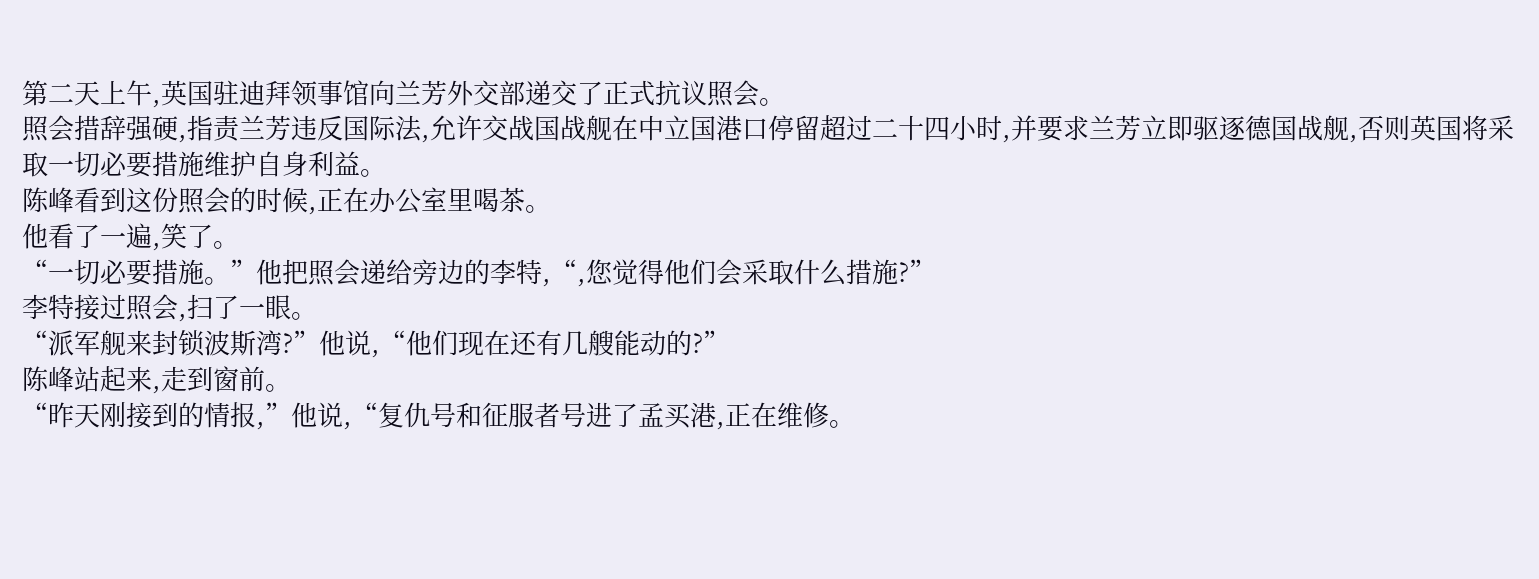第二天上午,英国驻迪拜领事馆向兰芳外交部递交了正式抗议照会。
照会措辞强硬,指责兰芳违反国际法,允许交战国战舰在中立国港口停留超过二十四小时,并要求兰芳立即驱逐德国战舰,否则英国将采取一切必要措施维护自身利益。
陈峰看到这份照会的时候,正在办公室里喝茶。
他看了一遍,笑了。
“一切必要措施。”他把照会递给旁边的李特,“,您觉得他们会采取什么措施?”
李特接过照会,扫了一眼。
“派军舰来封锁波斯湾?”他说,“他们现在还有几艘能动的?”
陈峰站起来,走到窗前。
“昨天刚接到的情报,”他说,“复仇号和征服者号进了孟买港,正在维修。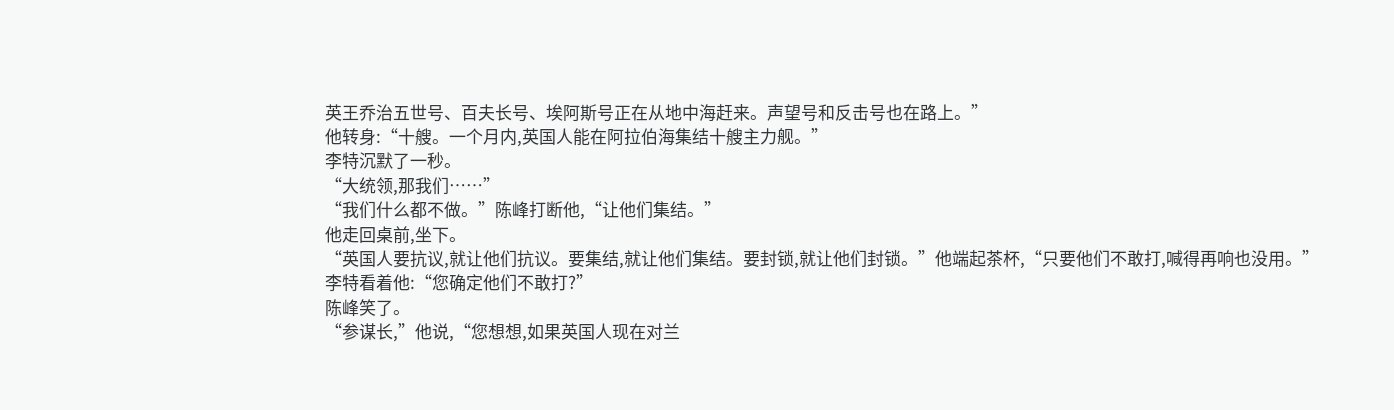英王乔治五世号、百夫长号、埃阿斯号正在从地中海赶来。声望号和反击号也在路上。”
他转身:“十艘。一个月内,英国人能在阿拉伯海集结十艘主力舰。”
李特沉默了一秒。
“大统领,那我们……”
“我们什么都不做。”陈峰打断他,“让他们集结。”
他走回桌前,坐下。
“英国人要抗议,就让他们抗议。要集结,就让他们集结。要封锁,就让他们封锁。”他端起茶杯,“只要他们不敢打,喊得再响也没用。”
李特看着他:“您确定他们不敢打?”
陈峰笑了。
“参谋长,”他说,“您想想,如果英国人现在对兰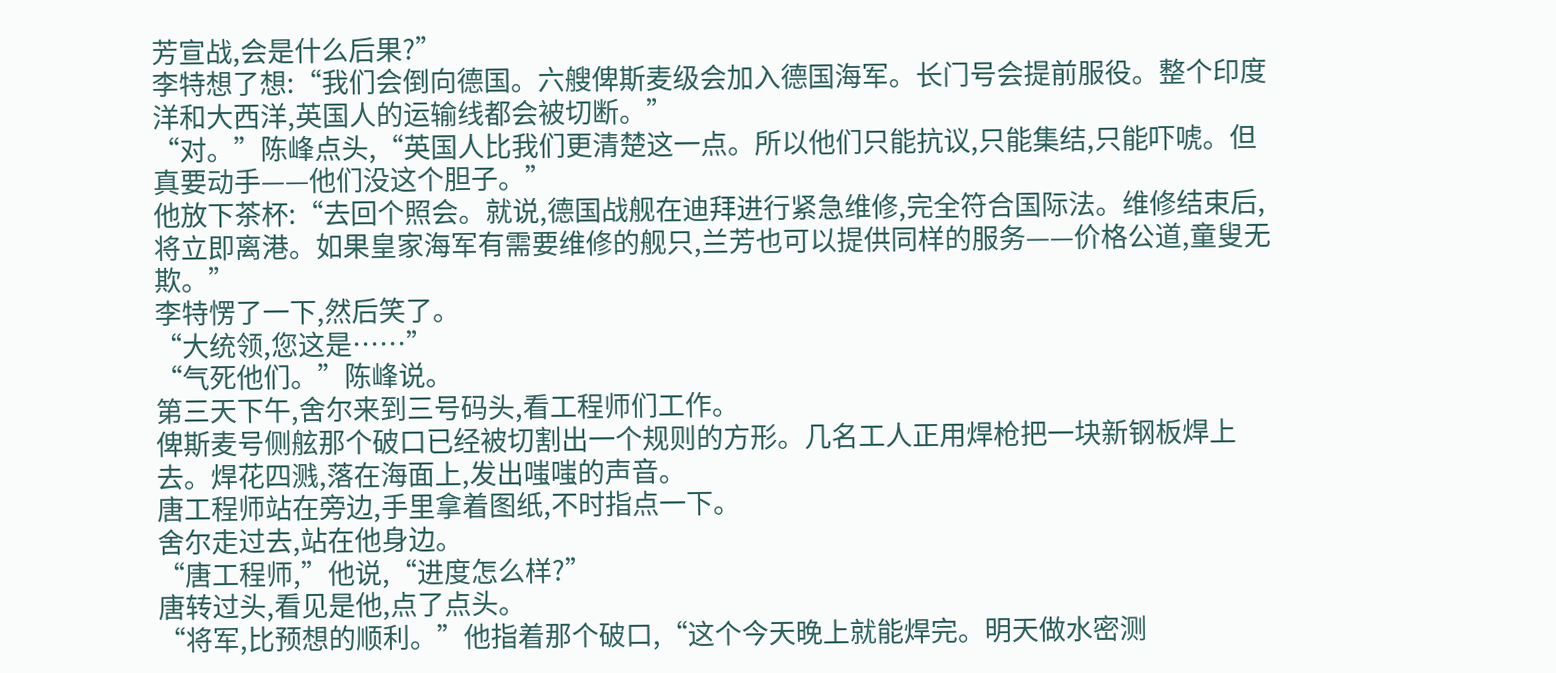芳宣战,会是什么后果?”
李特想了想:“我们会倒向德国。六艘俾斯麦级会加入德国海军。长门号会提前服役。整个印度洋和大西洋,英国人的运输线都会被切断。”
“对。”陈峰点头,“英国人比我们更清楚这一点。所以他们只能抗议,只能集结,只能吓唬。但真要动手——他们没这个胆子。”
他放下茶杯:“去回个照会。就说,德国战舰在迪拜进行紧急维修,完全符合国际法。维修结束后,将立即离港。如果皇家海军有需要维修的舰只,兰芳也可以提供同样的服务——价格公道,童叟无欺。”
李特愣了一下,然后笑了。
“大统领,您这是……”
“气死他们。”陈峰说。
第三天下午,舍尔来到三号码头,看工程师们工作。
俾斯麦号侧舷那个破口已经被切割出一个规则的方形。几名工人正用焊枪把一块新钢板焊上去。焊花四溅,落在海面上,发出嗤嗤的声音。
唐工程师站在旁边,手里拿着图纸,不时指点一下。
舍尔走过去,站在他身边。
“唐工程师,”他说,“进度怎么样?”
唐转过头,看见是他,点了点头。
“将军,比预想的顺利。”他指着那个破口,“这个今天晚上就能焊完。明天做水密测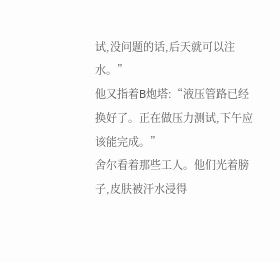试,没问题的话,后天就可以注水。”
他又指着B炮塔:“液压管路已经换好了。正在做压力测试,下午应该能完成。”
舍尔看着那些工人。他们光着膀子,皮肤被汗水浸得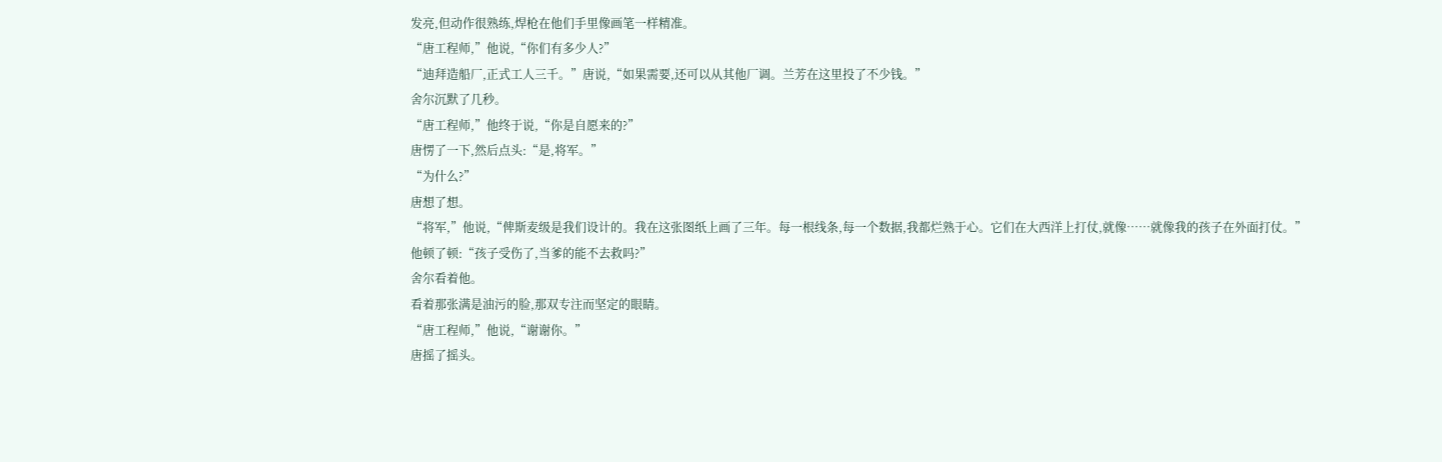发亮,但动作很熟练,焊枪在他们手里像画笔一样精准。
“唐工程师,”他说,“你们有多少人?”
“迪拜造船厂,正式工人三千。”唐说,“如果需要,还可以从其他厂调。兰芳在这里投了不少钱。”
舍尔沉默了几秒。
“唐工程师,”他终于说,“你是自愿来的?”
唐愣了一下,然后点头:“是,将军。”
“为什么?”
唐想了想。
“将军,”他说,“俾斯麦级是我们设计的。我在这张图纸上画了三年。每一根线条,每一个数据,我都烂熟于心。它们在大西洋上打仗,就像……就像我的孩子在外面打仗。”
他顿了顿:“孩子受伤了,当爹的能不去救吗?”
舍尔看着他。
看着那张满是油污的脸,那双专注而坚定的眼睛。
“唐工程师,”他说,“谢谢你。”
唐摇了摇头。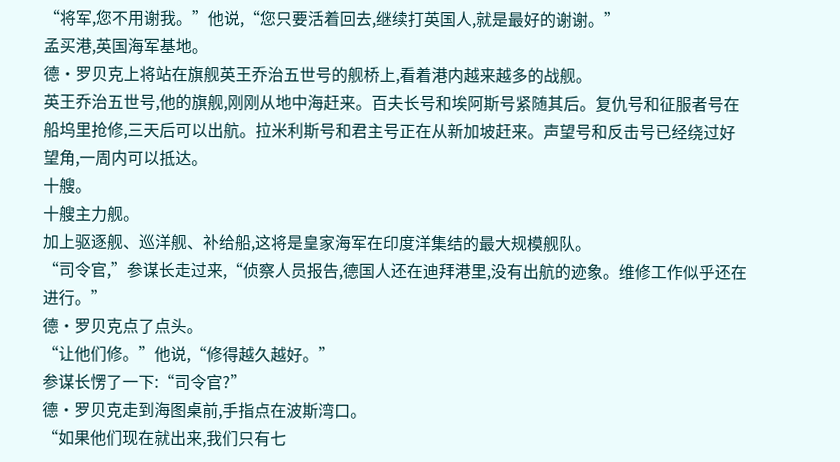“将军,您不用谢我。”他说,“您只要活着回去,继续打英国人,就是最好的谢谢。”
孟买港,英国海军基地。
德·罗贝克上将站在旗舰英王乔治五世号的舰桥上,看着港内越来越多的战舰。
英王乔治五世号,他的旗舰,刚刚从地中海赶来。百夫长号和埃阿斯号紧随其后。复仇号和征服者号在船坞里抢修,三天后可以出航。拉米利斯号和君主号正在从新加坡赶来。声望号和反击号已经绕过好望角,一周内可以抵达。
十艘。
十艘主力舰。
加上驱逐舰、巡洋舰、补给船,这将是皇家海军在印度洋集结的最大规模舰队。
“司令官,”参谋长走过来,“侦察人员报告,德国人还在迪拜港里,没有出航的迹象。维修工作似乎还在进行。”
德·罗贝克点了点头。
“让他们修。”他说,“修得越久越好。”
参谋长愣了一下:“司令官?”
德·罗贝克走到海图桌前,手指点在波斯湾口。
“如果他们现在就出来,我们只有七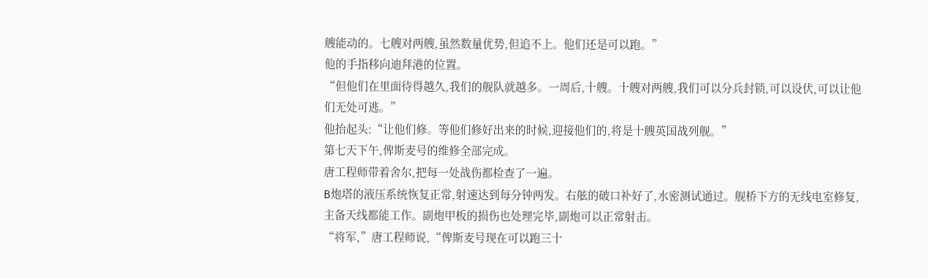艘能动的。七艘对两艘,虽然数量优势,但追不上。他们还是可以跑。”
他的手指移向迪拜港的位置。
“但他们在里面待得越久,我们的舰队就越多。一周后,十艘。十艘对两艘,我们可以分兵封锁,可以设伏,可以让他们无处可逃。”
他抬起头:“让他们修。等他们修好出来的时候,迎接他们的,将是十艘英国战列舰。”
第七天下午,俾斯麦号的维修全部完成。
唐工程师带着舍尔,把每一处战伤都检查了一遍。
B炮塔的液压系统恢复正常,射速达到每分钟两发。右舷的破口补好了,水密测试通过。舰桥下方的无线电室修复,主备天线都能工作。副炮甲板的损伤也处理完毕,副炮可以正常射击。
“将军,”唐工程师说,“俾斯麦号现在可以跑三十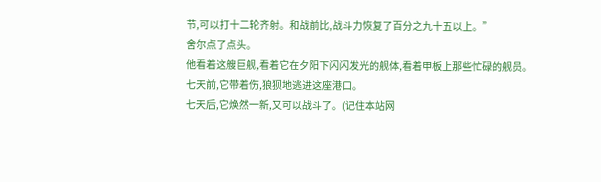节,可以打十二轮齐射。和战前比,战斗力恢复了百分之九十五以上。”
舍尔点了点头。
他看着这艘巨舰,看着它在夕阳下闪闪发光的舰体,看着甲板上那些忙碌的舰员。
七天前,它带着伤,狼狈地逃进这座港口。
七天后,它焕然一新,又可以战斗了。(记住本站网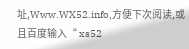址,Www.WX52.info,方便下次阅读,或且百度输入“ xs52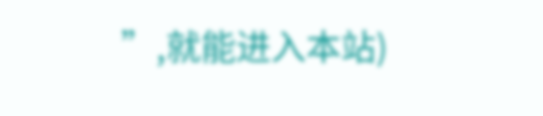”,就能进入本站)